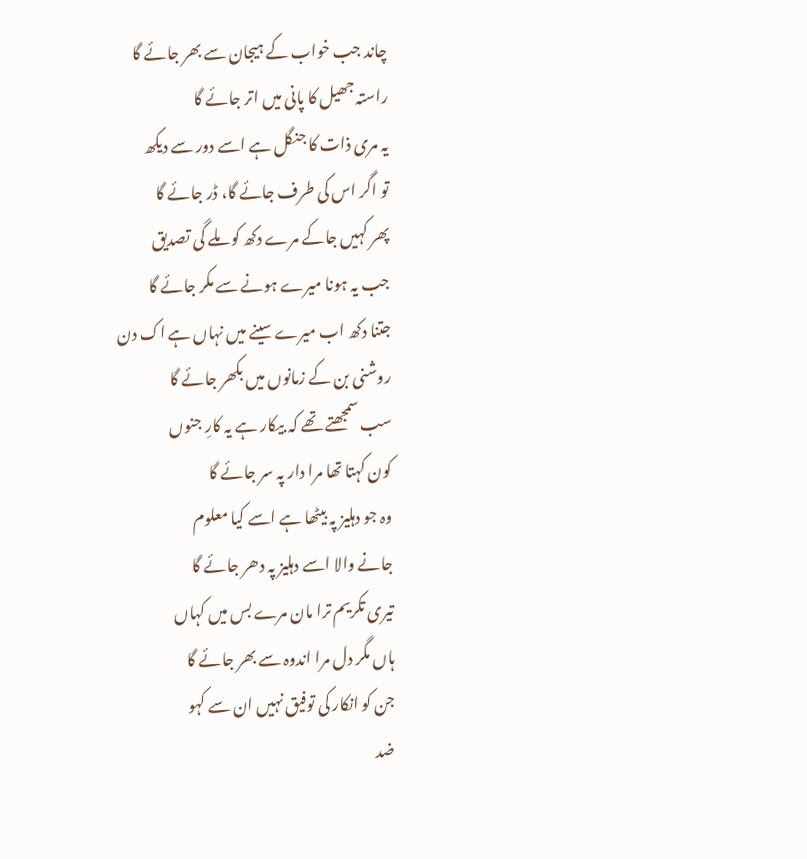چاند جب خواب کے ہیجان سے بھر جائے گا
راستہ جھیل کا پانی میں اتر جائے گا
یہ مری ذات کا جنگل ہے اسے دور سے دیکھ
تو اگر اس کی طرف جائے گا، ڈر جائے گا
پھر کہیں جاکے مرے دکھ کو ملے گی تصدیق
جب یہ ہونا میرے ہونے سے مکر جائے گا
جتنا دکھ اب میرے سینے میں نہاں ہے اک دن
روشنی بن کے زمانوں میں بکھر جائے گا
سب سمجھتے تھے کہ بیکار ہے یہ کارِ جنوں
کون کہتا تھا مرا دار پہ سر جائے گا
وہ جو دہلیز پہ بیٹھا ہے اسے کیا معلوم
جانے والا اسے دہلیز پہ دھر جائے گا
تیری تکریم ترا مان مرے بس میں کہاں
ہاں مگر دل مرا اندوہ سے بھر جائے گا
جن کو انکار کی توفیق نہیں ان سے کہو
ضد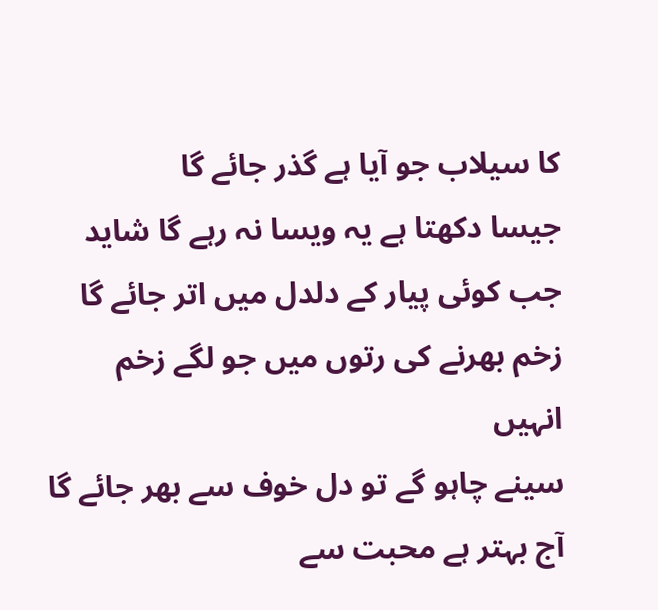کا سیلاب جو آیا ہے گذر جائے گا
جیسا دکھتا ہے یہ ویسا نہ رہے گا شاید
جب کوئی پیار کے دلدل میں اتر جائے گا
زخم بھرنے کی رتوں میں جو لگے زخم انہیں
سینے چاہو گے تو دل خوف سے بھر جائے گا
آج بہتر ہے محبت سے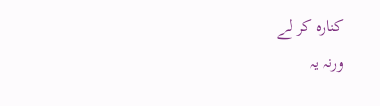کنارہ کر لے
ورنہ یہ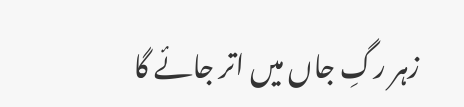زہر رگِ جاں میں اتر جائے گا